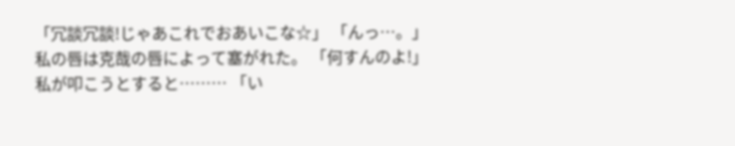「冗談冗談!じゃあこれでおあいこな☆」 「んっ…。」 私の唇は克哉の唇によって塞がれた。 「何すんのよ!」 私が叩こうとすると……… 「い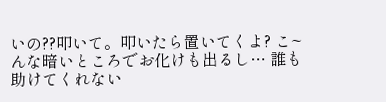いの??叩いて。叩いたら置いてくよ? こ~んな暗いところでお化けも出るし… 誰も助けてくれない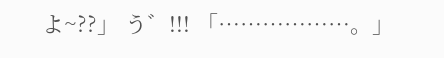よ~??」 う゛!!! 「………………。」